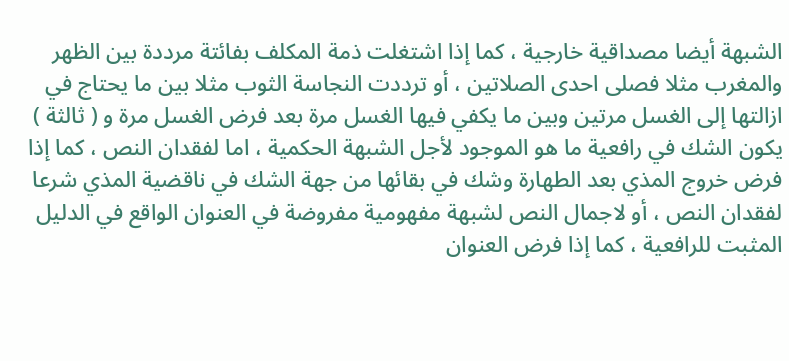الشبهة أيضا مصداقية خارجية ، كما إذا اشتغلت ذمة المكلف بفائتة مرددة بين الظهر والمغرب مثلا فصلى احدى الصلاتين ، أو ترددت النجاسة الثوب مثلا بين ما يحتاج في ازالتها إلى الغسل مرتين وبين ما يكفي فيها الغسل مرة بعد فرض الغسل مرة و ( ثالثة ) يكون الشك في رافعية ما هو الموجود لأجل الشبهة الحكمية ، اما لفقدان النص ، كما إذا فرض خروج المذي بعد الطهارة وشك في بقائها من جهة الشك في ناقضية المذي شرعا لفقدان النص ، أو لاجمال النص لشبهة مفهومية مفروضة في العنوان الواقع في الدليل المثبت للرافعية ، كما إذا فرض العنوان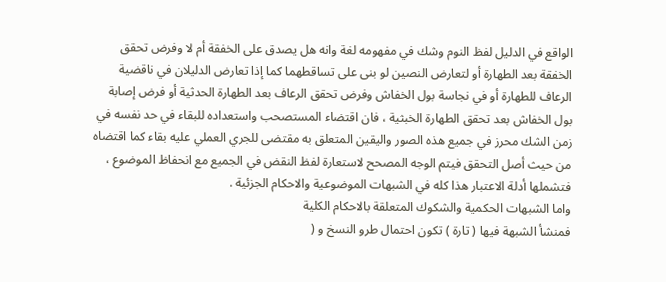الواقع في الدليل لفظ النوم وشك في مفهومه لغة وانه هل يصدق على الخفقة أم لا وفرض تحقق الخفقة بعد الطهارة أو لتعارض النصين لو بنى على تساقطهما كما إذا تعارض الدليلان في ناقضية الرعاف للطهارة أو في نجاسة بول الخفاش وفرض تحقق الرعاف بعد الطهارة الحدثية أو فرض إصابة بول الخفاش بعد تحقق الطهارة الخبثية ، فان اقتضاء المستصحب واستعداده للبقاء في حد نفسه في زمن الشك محرز في جميع هذه الصور واليقين المتعلق به مقتضى للجري العملي عليه بقاء كما اقتضاه من حيث أصل التحقق فيتم الوجه المصحح لاستعارة لفظ النقض في الجميع مع انحفاظ الموضوع ، فتشملها أدلة الاعتبار هذا كله في الشبهات الموضوعية والاحكام الجزئية .
واما الشبهات الحكمية والشكوك المتعلقة بالاحكام الكلية
فمنشأ الشبهة فيها ( تارة ) تكون احتمال طرو النسخ و (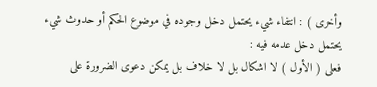وأخرى ) : انتفاء شيء يحتمل دخل وجوده في موضوع الحكم أو حدوث شيء يحتمل دخل عدمه فيه :
فعلى ( الأول ) لا اشكال بل لا خلاف بل يمكن دعوى الضرورة على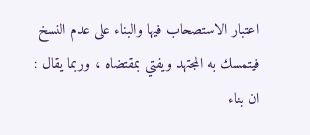اعتبار الاستصحاب فيها والبناء على عدم النسخ فيتمسك به المجتهد ويفتي بمقتضاه ، وربما يقال : ان بناء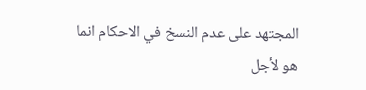المجتهد على عدم النسخ في الاحكام انما هو لأجل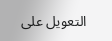التعويل على